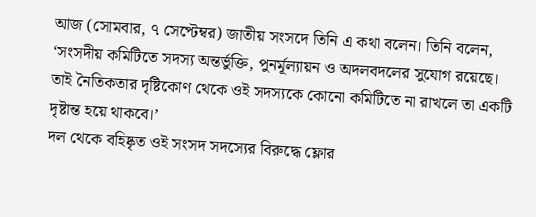আজ (সোমবার, ৭ সেপ্টেম্বর) জাতীয় সংসদে তিনি এ কথা বলেন। তিনি বলেন, ‘সংসদীয় কমিটিতে সদস্য অন্তর্ভুক্তি, পুনর্মূল্যায়ন ও অদলবদলের সুযোগ রয়েছে। তাই নৈতিকতার দৃষ্টিকোণ থেকে ওই সদস্যকে কোনো কমিটিতে না রাখলে তা একটি দৃষ্টান্ত হয়ে থাকবে।’
দল থেকে বহিষ্কৃত ওই সংসদ সদস্যের বিরুদ্ধে ফ্লোর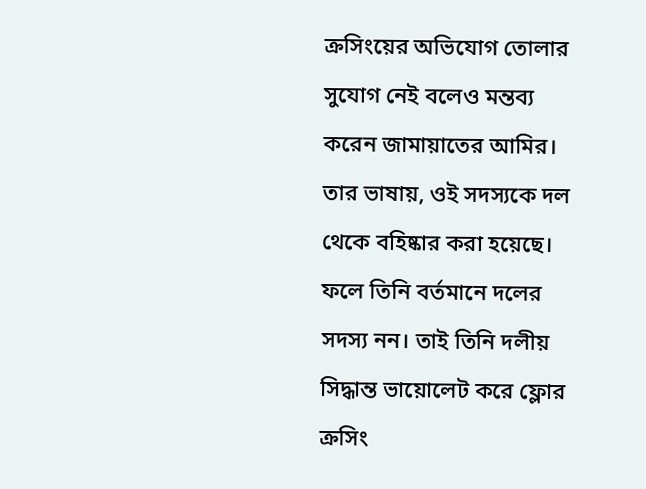ক্রসিংয়ের অভিযোগ তোলার সুযোগ নেই বলেও মন্তব্য করেন জামায়াতের আমির। তার ভাষায়, ওই সদস্যকে দল থেকে বহিষ্কার করা হয়েছে। ফলে তিনি বর্তমানে দলের সদস্য নন। তাই তিনি দলীয় সিদ্ধান্ত ভায়োলেট করে ফ্লোর ক্রসিং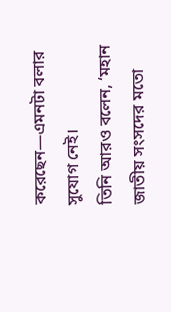করেছেন—এমনটা বলার সুযোগ নেই।
তিনি আরও বলেন, ‘মহান জাতীয় সংসদের মতো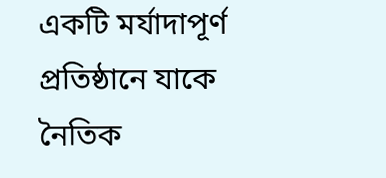একটি মর্যাদাপূর্ণ প্রতিষ্ঠানে যাকে নৈতিক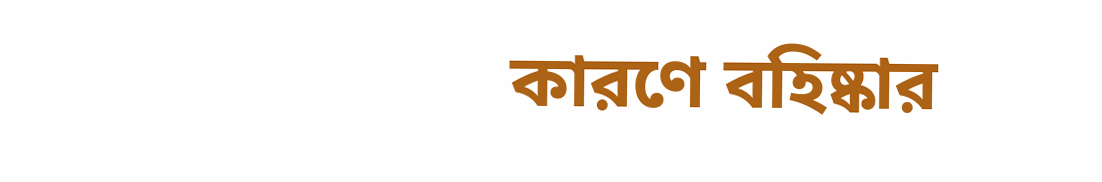কারণে বহিষ্কার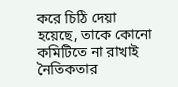করে চিঠি দেয়া হয়েছে, তাকে কোনো কমিটিতে না রাখাই নৈতিকতার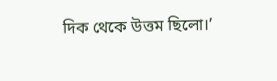দিক থেকে উত্তম ছিলো।’